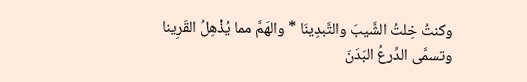وكنتُ خِلتُ الشَّيبَ والتَّبدِينَا * والهَمَّ مما يُذْهِلُ القَرِينا
وتسمَّى الدِّرعُ البَدَنَ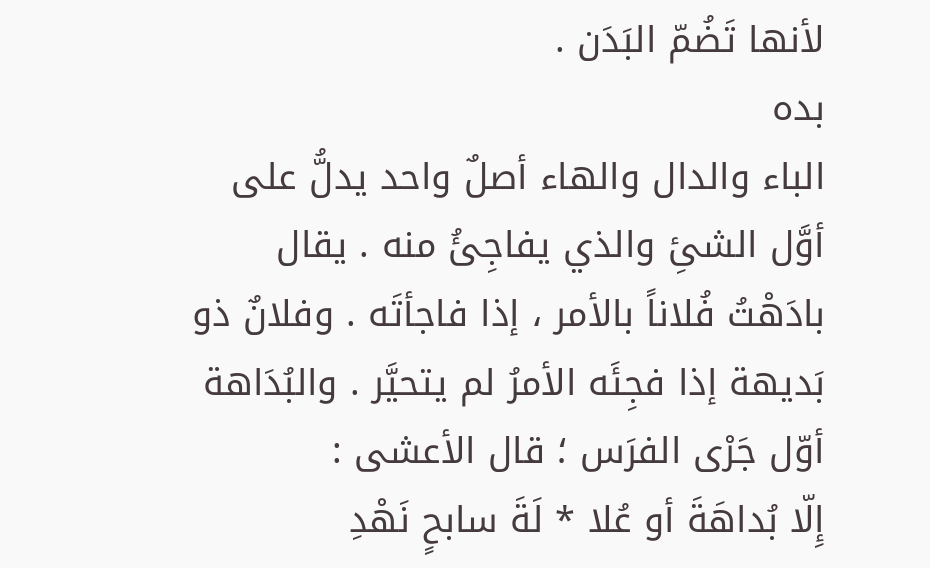لأنها تَضُمّ البَدَن .
بده
الباء والدال والهاء أصلٌ واحد يدلُّ على أوَّل الشئِ والذي يفاجِئُ منه . يقال بادَهْتُ فُلاناً بالأمر ، إذا فاجأتَه . وفلانٌ ذو بَديهة إذا فجِئَه الأمرُ لم يتحيَّر . والبُدَاهة أوّل جَرْى الفرَس ؛ قال الأعشى :
إِلّا بُداهَةَ أو عُلا * لَةَ سابحٍ نَهْدِ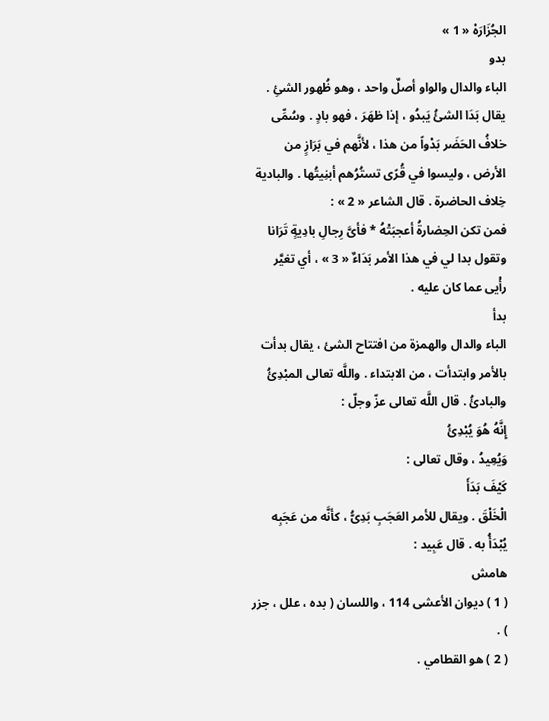الجُزَارَهْ « 1 »
بدو
الباء والدال والواو أصلٌ واحد ، وهو ظُهور الشئِ . يقال بَدَا الشئُ يَبدُو ، إذا ظهَرَ ، فهو بادٍ . وسُمِّى خلافُ الحَضَر بَدْواً من هذا ، لأنَّهم في بَرَازٍ من الأرض ، وليسوا في قُرًى تستُرُهم أبنِيتُها . والبادية خِلاف الحاضرة . قال الشاعر « 2 » :
فمن تكن الحِضارةُ أعجبَتْهُ * فأىَّ رِجالِ بادِيةٍ تَرَانا
وتقول بدا لي في هذا الأمر بَدَاءٌ « 3 » ، أي تغيَّر رأْيى عما كان عليه .
بدأ
الباء والدال والهمزة من افتتاح الشئ ، يقال بدأت بالأمر وابتدأت ، من الابتداء . واللَّه تعالى المبْدِئُ والبادئُ . قال اللَّه تعالى عزّ وجلّ :
إِنَّهُ هُوَ يُبْدِئُ
وَيُعِيدُ ، وقال تعالى :
كَيْفَ بَدَأَ
الْخَلْقَ . ويقال للأمر العَجَبِ بَدِىُّ ، كأنَّه من عَجَبِه يُبْدَأُ به . قال عَبِيد :
هامش
( 1 ) ديوان الأعشى 114 ، واللسان ( بده ، علل ، جزر ) .
( 2 ) هو القطامي .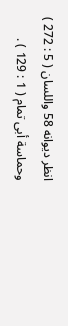انظر ديوانه 58 واللسان ( 5 : 272 ) وحماسة أبى تمام ( 1 : 129 ) .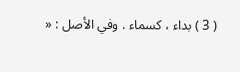( 3 ) بداء ، كسماء . وفي الأصل : «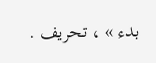بدء » ، تحريف .